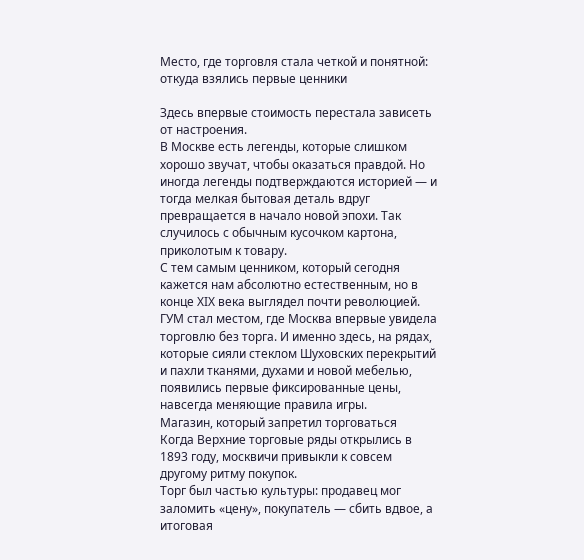Место, где торговля стала четкой и понятной: откуда взялись первые ценники

Здесь впервые стоимость перестала зависеть от настроения.
В Москве есть легенды, которые слишком хорошо звучат, чтобы оказаться правдой. Но иногда легенды подтверждаются историей — и тогда мелкая бытовая деталь вдруг превращается в начало новой эпохи. Так случилось с обычным кусочком картона, приколотым к товару.
С тем самым ценником, который сегодня кажется нам абсолютно естественным, но в конце XIX века выглядел почти революцией.
ГУМ стал местом, где Москва впервые увидела торговлю без торга. И именно здесь, на рядах, которые сияли стеклом Шуховских перекрытий и пахли тканями, духами и новой мебелью, появились первые фиксированные цены, навсегда меняющие правила игры.
Магазин, который запретил торговаться
Когда Верхние торговые ряды открылись в 1893 году, москвичи привыкли к совсем другому ритму покупок.
Торг был частью культуры: продавец мог заломить «цену», покупатель — сбить вдвое, а итоговая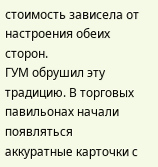стоимость зависела от настроения обеих сторон.
ГУМ обрушил эту традицию. В торговых павильонах начали появляться аккуратные карточки с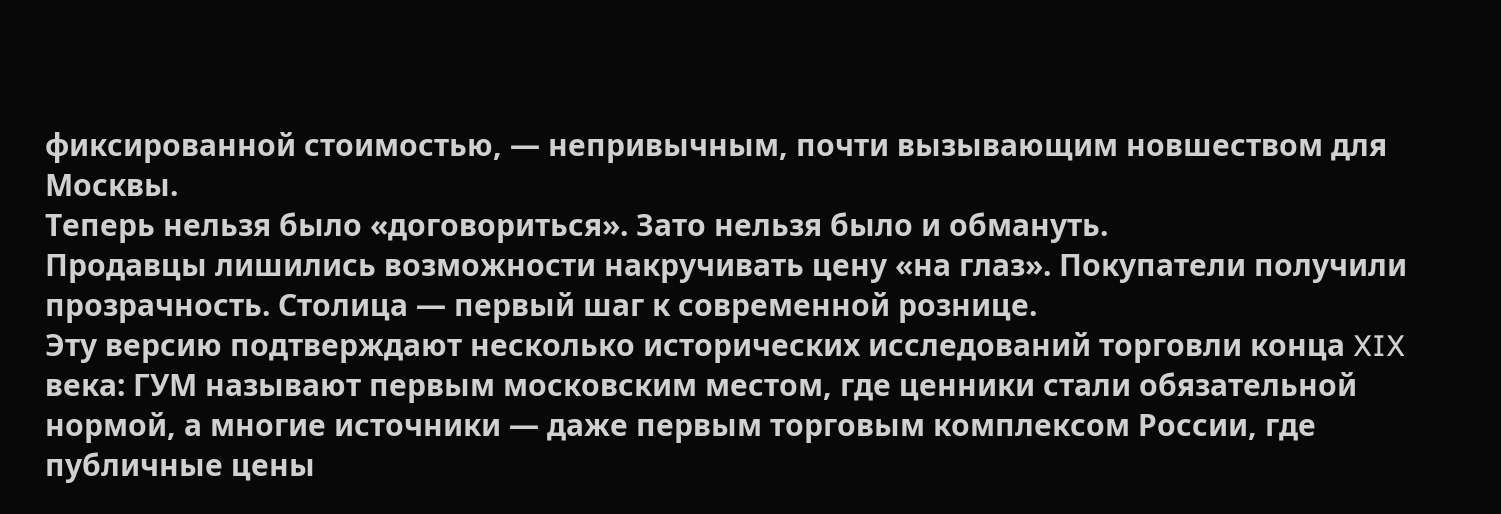фиксированной стоимостью, — непривычным, почти вызывающим новшеством для Москвы.
Теперь нельзя было «договориться». Зато нельзя было и обмануть.
Продавцы лишились возможности накручивать цену «на глаз». Покупатели получили прозрачность. Столица — первый шаг к современной рознице.
Эту версию подтверждают несколько исторических исследований торговли конца XIX века: ГУМ называют первым московским местом, где ценники стали обязательной нормой, а многие источники — даже первым торговым комплексом России, где публичные цены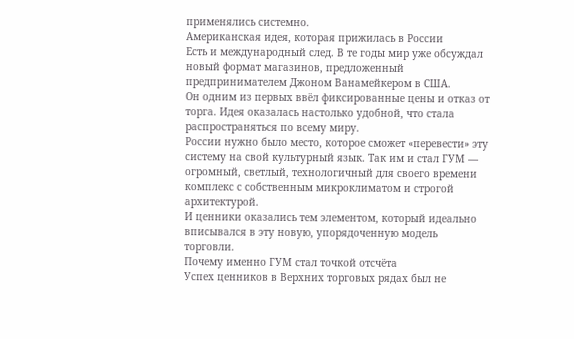применялись системно.
Американская идея, которая прижилась в России
Есть и международный след. В те годы мир уже обсуждал новый формат магазинов, предложенный предпринимателем Джоном Ванамейкером в США.
Он одним из первых ввёл фиксированные цены и отказ от торга. Идея оказалась настолько удобной, что стала распространяться по всему миру.
России нужно было место, которое сможет «перевести» эту систему на свой культурный язык. Так им и стал ГУМ — огромный, светлый, технологичный для своего времени комплекс с собственным микроклиматом и строгой архитектурой.
И ценники оказались тем элементом, который идеально вписывался в эту новую, упорядоченную модель торговли.
Почему именно ГУМ стал точкой отсчёта
Успех ценников в Верхних торговых рядах был не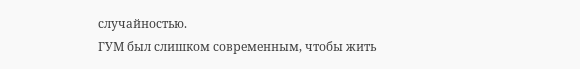случайностью.
ГУМ был слишком современным, чтобы жить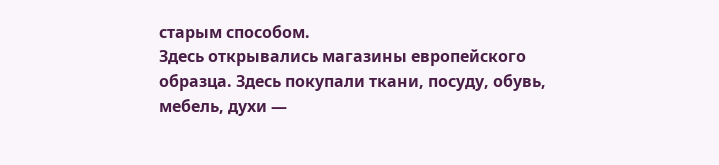старым способом.
Здесь открывались магазины европейского образца. Здесь покупали ткани, посуду, обувь, мебель, духи —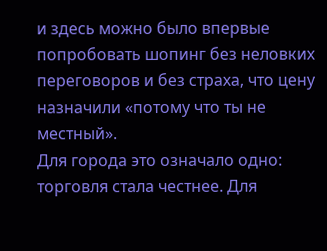и здесь можно было впервые попробовать шопинг без неловких переговоров и без страха, что цену назначили «потому что ты не местный».
Для города это означало одно: торговля стала честнее. Для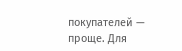покупателей — проще. Для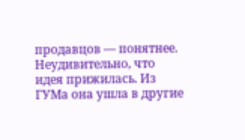продавцов — понятнее.
Неудивительно, что идея прижилась. Из ГУМа она ушла в другие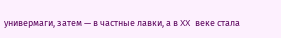универмаги, затем — в частные лавки, а в XX веке стала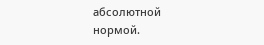абсолютной нормой.